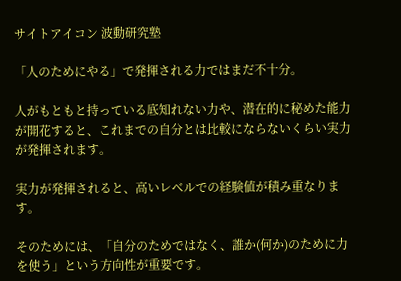サイトアイコン 波動研究塾

「人のためにやる」で発揮される力ではまだ不十分。

人がもともと持っている底知れない力や、潜在的に秘めた能力が開花すると、これまでの自分とは比較にならないくらい実力が発揮されます。

実力が発揮されると、高いレベルでの経験値が積み重なります。

そのためには、「自分のためではなく、誰か(何か)のために力を使う」という方向性が重要です。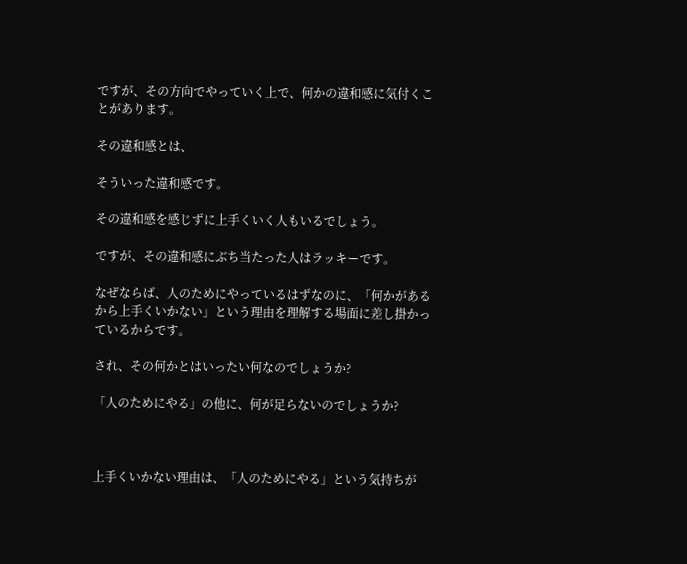ですが、その方向でやっていく上で、何かの違和感に気付くことがあります。

その違和感とは、

そういった違和感です。

その違和感を感じずに上手くいく人もいるでしょう。

ですが、その違和感にぶち当たった人はラッキーです。

なぜならば、人のためにやっているはずなのに、「何かがあるから上手くいかない」という理由を理解する場面に差し掛かっているからです。

され、その何かとはいったい何なのでしょうか?

「人のためにやる」の他に、何が足らないのでしょうか?



上手くいかない理由は、「人のためにやる」という気持ちが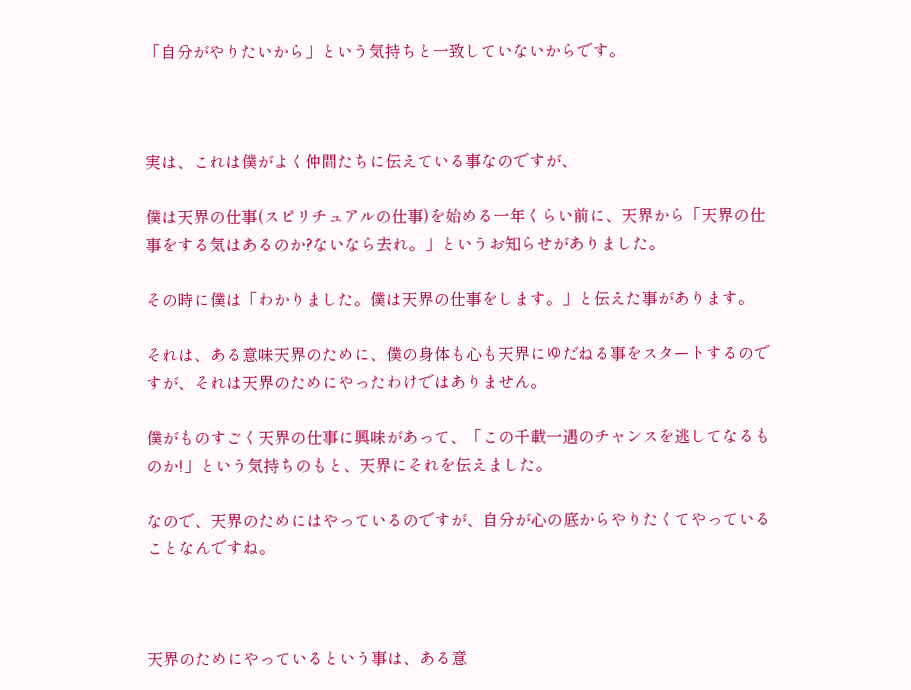「自分がやりたいから」という気持ちと一致していないからです。



実は、これは僕がよく仲間たちに伝えている事なのですが、

僕は天界の仕事(スピリチュアルの仕事)を始める一年くらい前に、天界から「天界の仕事をする気はあるのか?ないなら去れ。」というお知らせがありました。

その時に僕は「わかりました。僕は天界の仕事をします。」と伝えた事があります。

それは、ある意味天界のために、僕の身体も心も天界にゆだねる事をスタートするのですが、それは天界のためにやったわけではありません。

僕がものすごく天界の仕事に興味があって、「この千載一遇のチャンスを逃してなるものか!」という気持ちのもと、天界にそれを伝えました。

なので、天界のためにはやっているのですが、自分が心の底からやりたくてやっていることなんですね。



天界のためにやっているという事は、ある意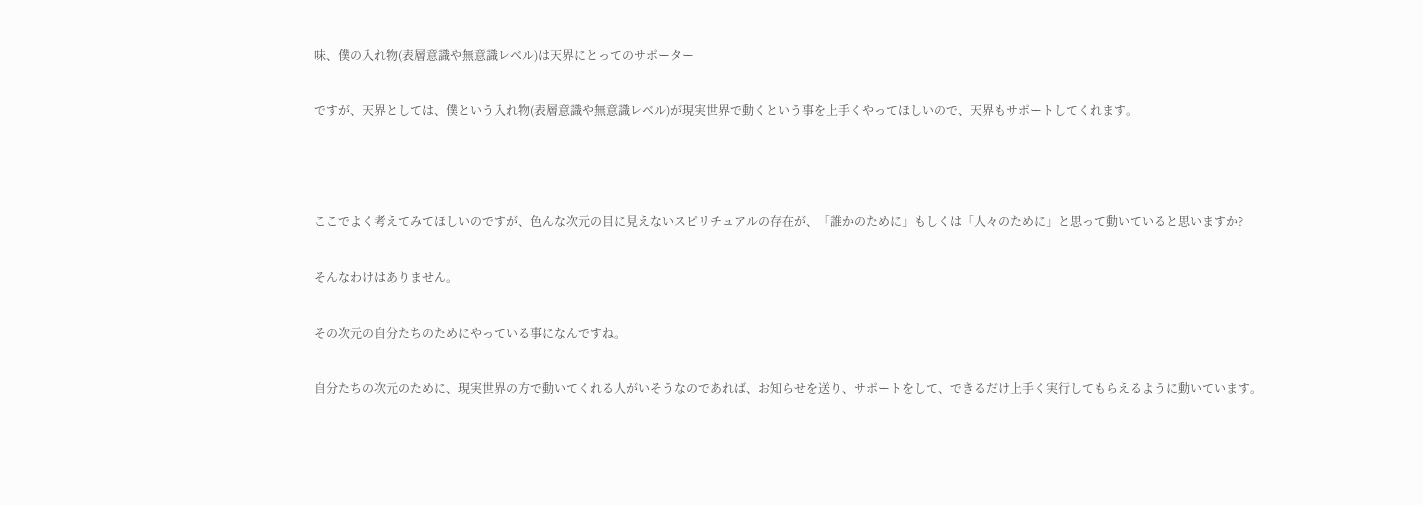味、僕の入れ物(表層意識や無意識レベル)は天界にとってのサポーター

ですが、天界としては、僕という入れ物(表層意識や無意識レベル)が現実世界で動くという事を上手くやってほしいので、天界もサポートしてくれます。



ここでよく考えてみてほしいのですが、色んな次元の目に見えないスピリチュアルの存在が、「誰かのために」もしくは「人々のために」と思って動いていると思いますか?

そんなわけはありません。

その次元の自分たちのためにやっている事になんですね。

自分たちの次元のために、現実世界の方で動いてくれる人がいそうなのであれば、お知らせを送り、サポートをして、できるだけ上手く実行してもらえるように動いています。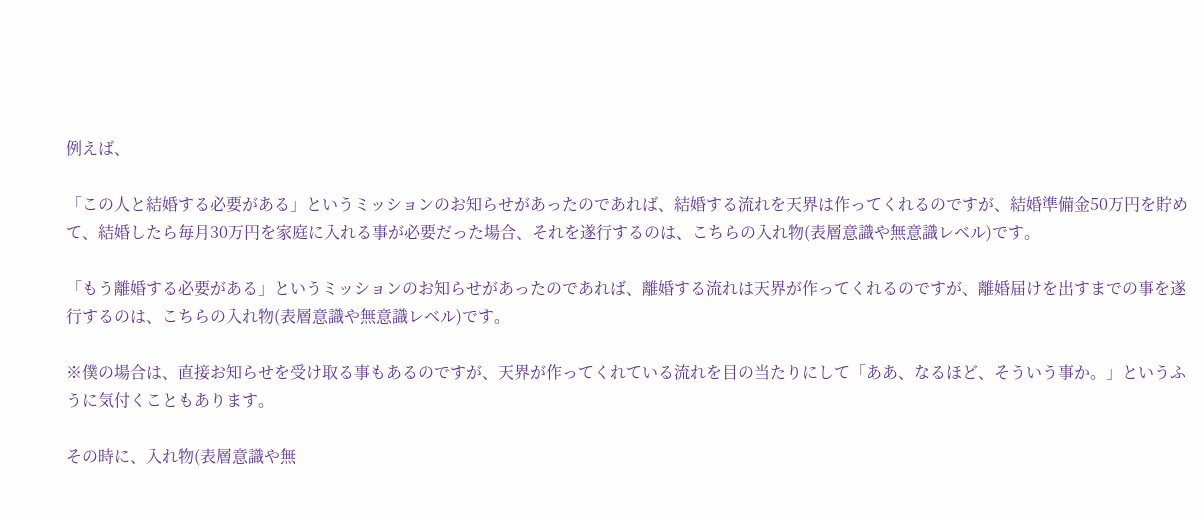例えば、

「この人と結婚する必要がある」というミッションのお知らせがあったのであれば、結婚する流れを天界は作ってくれるのですが、結婚準備金50万円を貯めて、結婚したら毎月30万円を家庭に入れる事が必要だった場合、それを遂行するのは、こちらの入れ物(表層意識や無意識レベル)です。

「もう離婚する必要がある」というミッションのお知らせがあったのであれば、離婚する流れは天界が作ってくれるのですが、離婚届けを出すまでの事を遂行するのは、こちらの入れ物(表層意識や無意識レベル)です。

※僕の場合は、直接お知らせを受け取る事もあるのですが、天界が作ってくれている流れを目の当たりにして「ああ、なるほど、そういう事か。」というふうに気付くこともあります。

その時に、入れ物(表層意識や無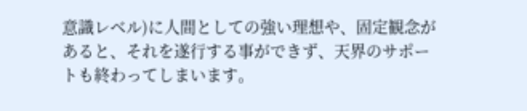意識レベル)に人間としての強い理想や、固定観念があると、それを遂行する事ができず、天界のサポートも終わってしまいます。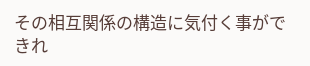その相互関係の構造に気付く事ができれ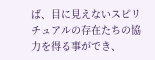ば、目に見えないスピリチュアルの存在たちの協力を得る事ができ、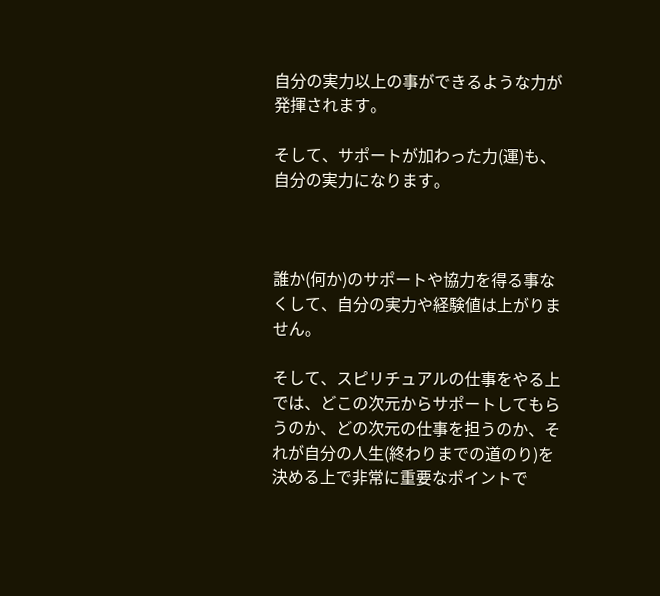自分の実力以上の事ができるような力が発揮されます。

そして、サポートが加わった力(運)も、自分の実力になります。



誰か(何か)のサポートや協力を得る事なくして、自分の実力や経験値は上がりません。

そして、スピリチュアルの仕事をやる上では、どこの次元からサポートしてもらうのか、どの次元の仕事を担うのか、それが自分の人生(終わりまでの道のり)を決める上で非常に重要なポイントで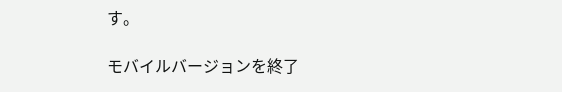す。

モバイルバージョンを終了